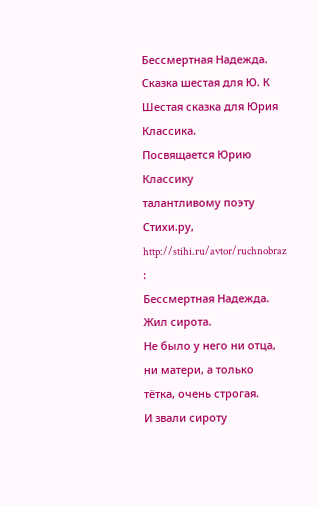Бессмертная Надежда. Сказка шестая для Ю. К
Шестая сказка для Юрия Классика.
Посвящается Юрию Классику
талантливому поэту Стихи.ру,
http://stihi.ru/avtor/ruchnobraz
:
Бессмертная Надежда.
Жил сирота.
Не было у него ни отца, ни матери, а только тётка, очень строгая.
И звали сироту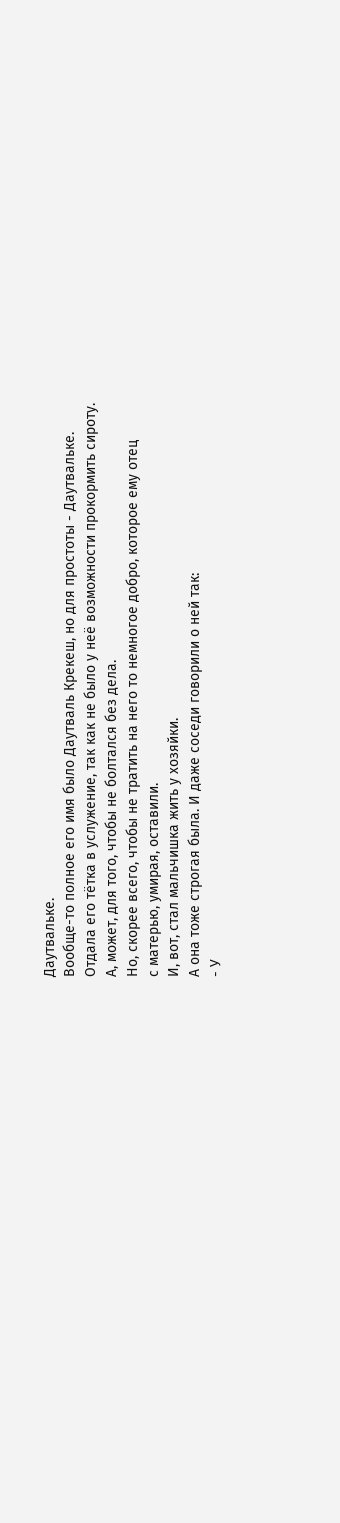Даутвальке.
Вообще-то полное его имя было Даутваль Крекеш, но для простоты - Даутвальке.
Отдала его тётка в услужение, так как не было у неё возможности прокормить сироту.
А, может, для того, чтобы не болтался без дела.
Но, скорее всего, чтобы не тратить на него то немногое добро, которое ему отец
с матерью, умирая, оставили.
И, вот, стал мальчишка жить у хозяйки.
А она тоже строгая была. И даже соседи говорили о ней так:
- У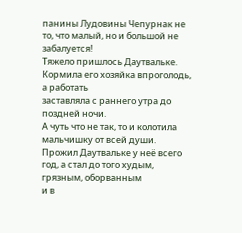панины Лудовины Чепурнак не то, что малый, но и большой не забалуется!
Тяжело пришлось Даутвальке. Кормила его хозяйка впроголодь, а работать
заставляла с раннего утра до поздней ночи.
А чуть что не так, то и колотила мальчишку от всей души.
Прожил Даутвальке у неё всего год, а стал до того худым, грязным, оборванным
и в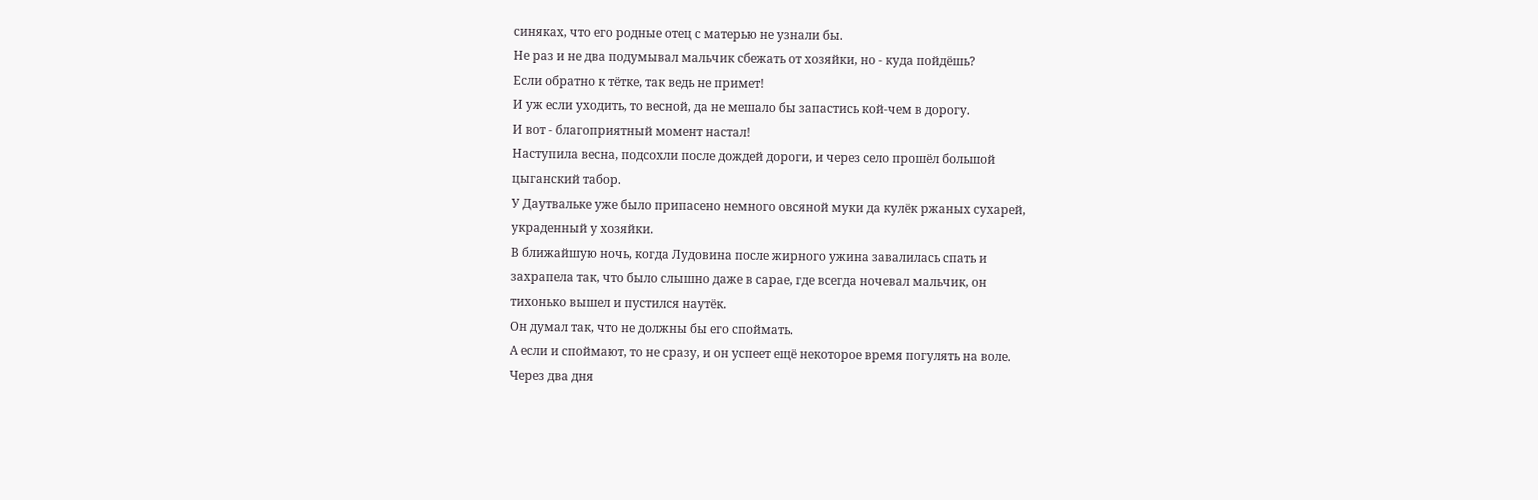синяках, что его родные отец с матерью не узнали бы.
Не раз и не два подумывал мальчик сбежать от хозяйки, но - куда пойдёшь?
Если обратно к тётке, так ведь не примет!
И уж если уходить, то весной, да не мешало бы запастись кой-чем в дорогу.
И вот - благоприятный момент настал!
Наступила весна, подсохли после дождей дороги, и через село прошёл большой
цыганский табор.
У Даутвальке уже было припасено немного овсяной муки да кулёк ржаных сухарей,
украденный у хозяйки.
В ближайшую ночь, когда Лудовина после жирного ужина завалилась спать и
захрапела так, что было слышно даже в сарае, где всегда ночевал мальчик, он
тихонько вышел и пустился наутёк.
Он думал так, что не должны бы его споймать.
А если и споймают, то не сразу, и он успеет ещё некоторое время погулять на воле.
Через два дня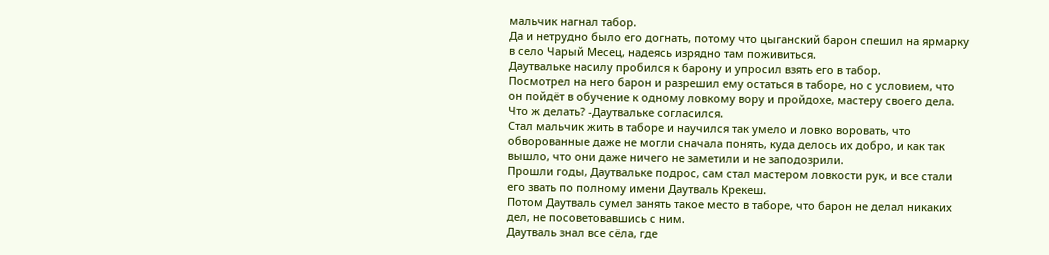мальчик нагнал табор.
Да и нетрудно было его догнать, потому что цыганский барон спешил на ярмарку
в село Чарый Месец, надеясь изрядно там поживиться.
Даутвальке насилу пробился к барону и упросил взять его в табор.
Посмотрел на него барон и разрешил ему остаться в таборе, но с условием, что
он пойдёт в обучение к одному ловкому вору и пройдохе, мастеру своего дела.
Что ж делать? -Даутвальке согласился.
Стал мальчик жить в таборе и научился так умело и ловко воровать, что
обворованные даже не могли сначала понять, куда делось их добро, и как так
вышло, что они даже ничего не заметили и не заподозрили.
Прошли годы, Даутвальке подрос, сам стал мастером ловкости рук, и все стали
его звать по полному имени Даутваль Крекеш.
Потом Даутваль сумел занять такое место в таборе, что барон не делал никаких
дел, не посоветовавшись с ним.
Даутваль знал все сёла, где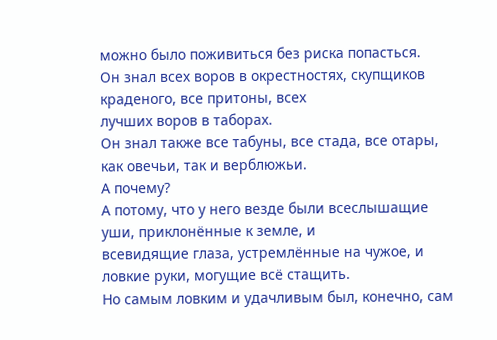можно было поживиться без риска попасться.
Он знал всех воров в окрестностях, скупщиков краденого, все притоны, всех
лучших воров в таборах.
Он знал также все табуны, все стада, все отары, как овечьи, так и верблюжьи.
А почему?
А потому, что у него везде были всеслышащие уши, приклонённые к земле, и
всевидящие глаза, устремлённые на чужое, и ловкие руки, могущие всё стащить.
Но самым ловким и удачливым был, конечно, сам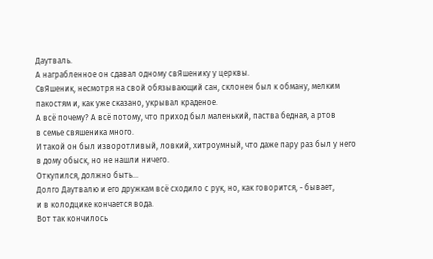Даутваль.
А награбленное он сдавал одному свЯшенику у церквы.
СвЯшеник, несмотря на свой обязывающий сан, склонен был к обману, мелким
пакостям и, как уже сказано, укрывал краденое.
А всё почему? А всё потому, что приход был маленький, паства бедная, а ртов
в семье свяшеника много.
И такой он был изворотливый, ловкий, хитроумный, что даже пару раз был у него
в дому обыск, но не нашли ничего.
Откупился, должно быть...
Долго Даутвалю и его дружкам всё сходило с рук, но, как говорится, - бывает,
и в колодцике кончается вода.
Вот так кончилось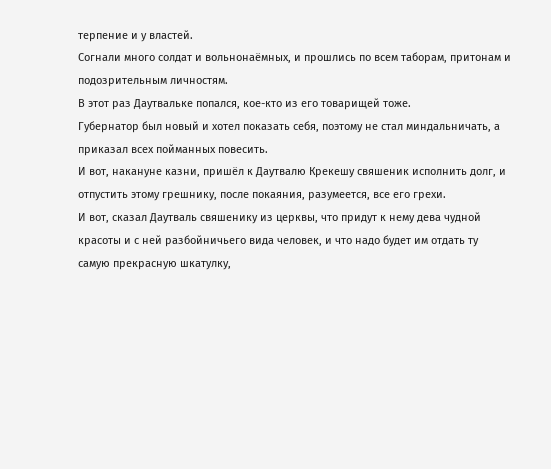терпение и у властей.
Согнали много солдат и вольнонаёмных, и прошлись по всем таборам, притонам и
подозрительным личностям.
В этот раз Даутвальке попался, кое-кто из его товарищей тоже.
Губернатор был новый и хотел показать себя, поэтому не стал миндальничать, а
приказал всех пойманных повесить.
И вот, накануне казни, пришёл к Даутвалю Крекешу свяшеник исполнить долг, и
отпустить этому грешнику, после покаяния, разумеется, все его грехи.
И вот, сказал Даутваль свяшенику из церквы, что придут к нему дева чудной
красоты и с ней разбойничьего вида человек, и что надо будет им отдать ту
самую прекрасную шкатулку,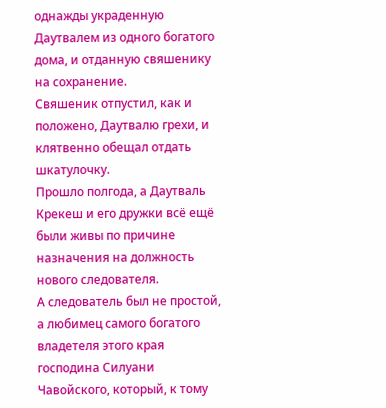однажды украденную Даутвалем из одного богатого
дома, и отданную свяшенику на сохранение.
Свяшеник отпустил, как и положено, Даутвалю грехи, и клятвенно обещал отдать
шкатулочку.
Прошло полгода, а Даутваль Крекеш и его дружки всё ещё были живы по причине
назначения на должность нового следователя.
А следователь был не простой, а любимец самого богатого владетеля этого края
господина Силуани Чавойского, который, к тому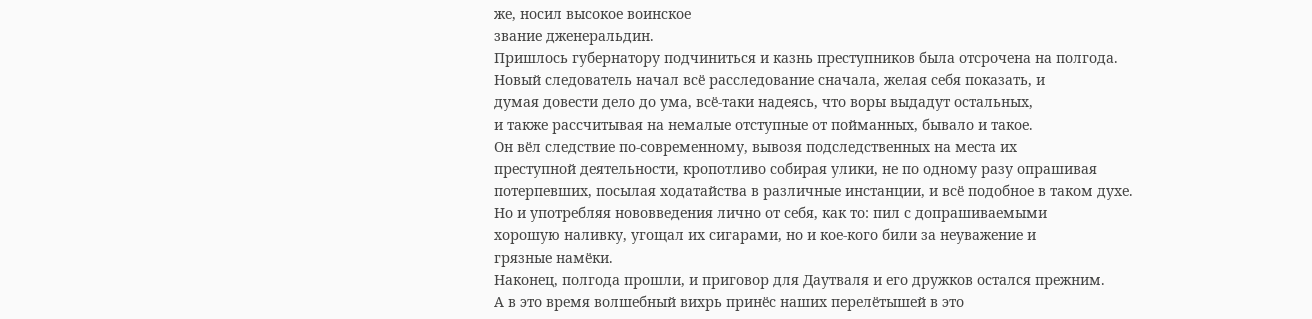же, носил высокое воинское
звание дженеральдин.
Пришлось губернатору подчиниться и казнь преступников была отсрочена на полгода.
Новый следователь начал всё расследование сначала, желая себя показать, и
думая довести дело до ума, всё-таки надеясь, что воры выдадут остальных,
и также рассчитывая на немалые отступные от пойманных, бывало и такое.
Он вёл следствие по-современному, вывозя подследственных на места их
преступной деятельности, кропотливо собирая улики, не по одному разу опрашивая
потерпевших, посылая ходатайства в различные инстанции, и всё подобное в таком духе.
Но и употребляя нововведения лично от себя, как то: пил с допрашиваемыми
хорошую наливку, угощал их сигарами, но и кое-кого били за неуважение и
грязные намёки.
Наконец, полгода прошли, и приговор для Даутваля и его дружков остался прежним.
А в это время волшебный вихрь принёс наших перелётышей в это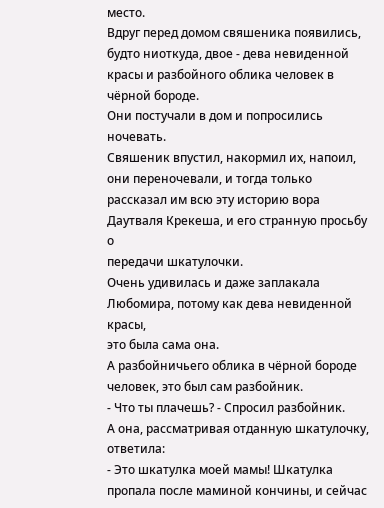место.
Вдруг перед домом свяшеника появились, будто ниоткуда, двое - дева невиденной
красы и разбойного облика человек в чёрной бороде.
Они постучали в дом и попросились ночевать.
Свяшеник впустил, накормил их, напоил, они переночевали, и тогда только
рассказал им всю эту историю вора Даутваля Крекеша, и его странную просьбу о
передачи шкатулочки.
Очень удивилась и даже заплакала Любомира, потому как дева невиденной красы,
это была сама она.
А разбойничьего облика в чёрной бороде человек, это был сам разбойник.
- Что ты плачешь? - Спросил разбойник.
А она, рассматривая отданную шкатулочку, ответила:
- Это шкатулка моей мамы! Шкатулка пропала после маминой кончины, и сейчас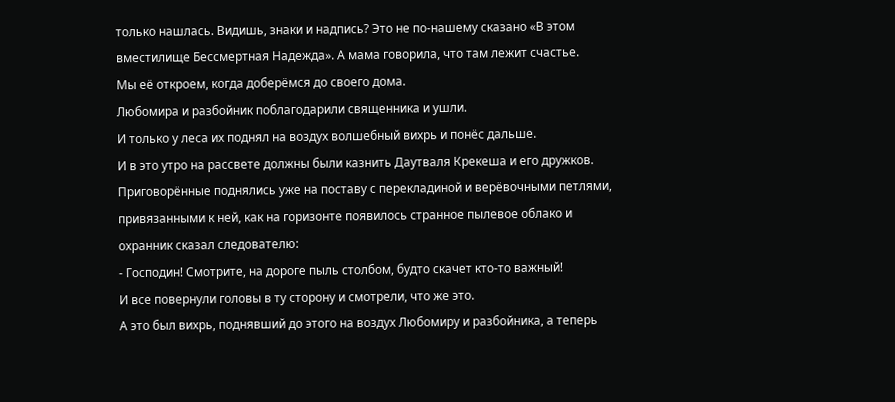только нашлась. Видишь, знаки и надпись? Это не по-нашему сказано «В этом
вместилище Бессмертная Надежда». А мама говорила, что там лежит счастье.
Мы её откроем, когда доберёмся до своего дома.
Любомира и разбойник поблагодарили священника и ушли.
И только у леса их поднял на воздух волшебный вихрь и понёс дальше.
И в это утро на рассвете должны были казнить Даутваля Крекеша и его дружков.
Приговорённые поднялись уже на поставу с перекладиной и верёвочными петлями,
привязанными к ней, как на горизонте появилось странное пылевое облако и
охранник сказал следователю:
- Господин! Смотрите, на дороге пыль столбом, будто скачет кто-то важный!
И все повернули головы в ту сторону и смотрели, что же это.
А это был вихрь, поднявший до этого на воздух Любомиру и разбойника, а теперь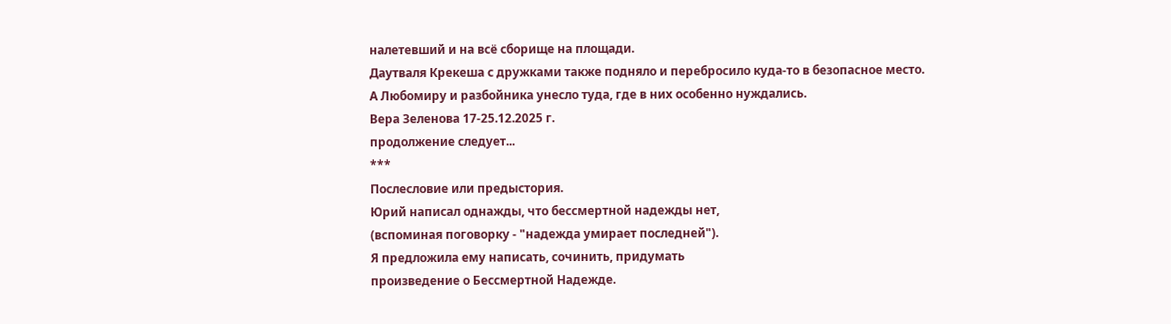налетевший и на всё сборище на площади.
Даутваля Крекеша с дружками также подняло и перебросило куда-то в безопасное место.
А Любомиру и разбойника унесло туда, где в них особенно нуждались.
Вера Зеленова 17-25.12.2025 г.
продолжение следует...
***
Послесловие или предыстория.
Юрий написал однажды, что бессмертной надежды нет,
(вспоминая поговорку - "надежда умирает последней").
Я предложила ему написать, сочинить, придумать
произведение о Бессмертной Надежде.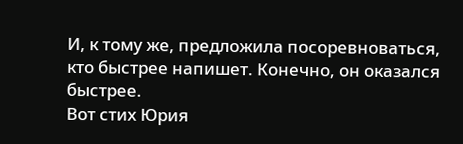И, к тому же, предложила посоревноваться,
кто быстрее напишет. Конечно, он оказался быстрее.
Вот стих Юрия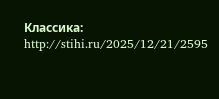Классика: http://stihi.ru/2025/12/21/2595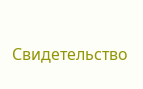Свидетельство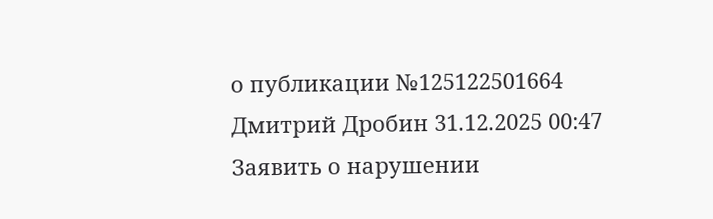о публикации №125122501664
Дмитрий Дробин 31.12.2025 00:47 Заявить о нарушении